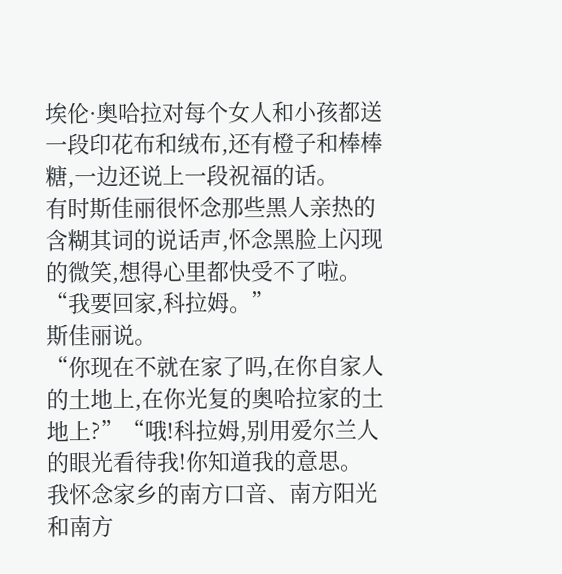埃伦·奥哈拉对每个女人和小孩都送一段印花布和绒布,还有橙子和棒棒糖,一边还说上一段祝福的话。
有时斯佳丽很怀念那些黑人亲热的含糊其词的说话声,怀念黑脸上闪现的微笑,想得心里都快受不了啦。
“我要回家,科拉姆。”
斯佳丽说。
“你现在不就在家了吗,在你自家人的土地上,在你光复的奥哈拉家的土地上?”“哦!科拉姆,别用爱尔兰人的眼光看待我!你知道我的意思。
我怀念家乡的南方口音、南方阳光和南方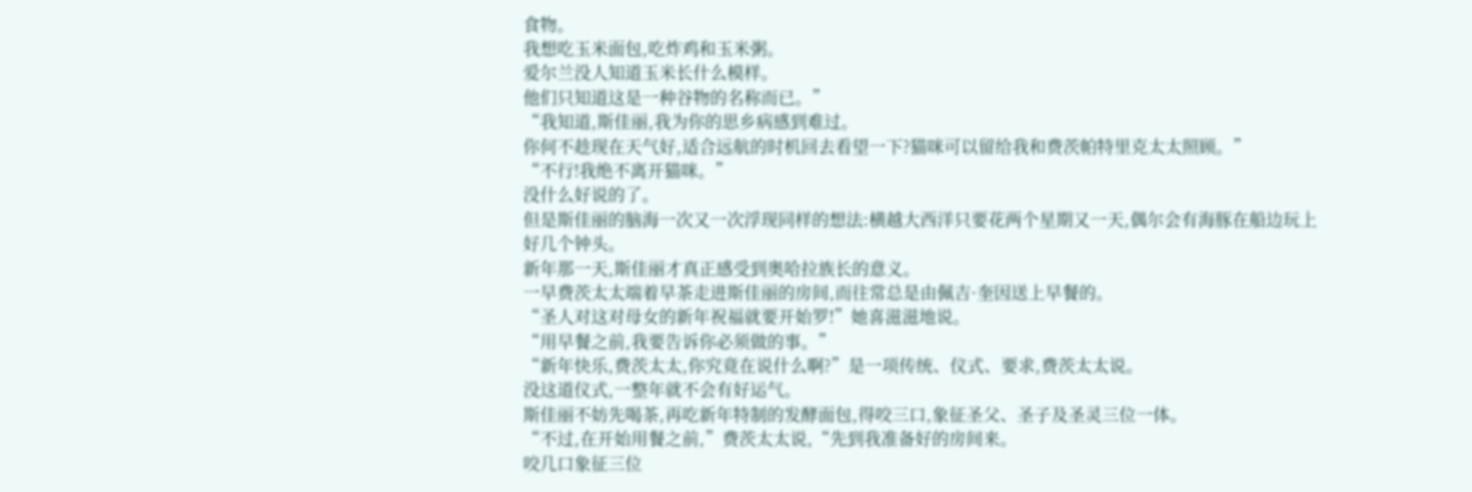食物。
我想吃玉米面包,吃炸鸡和玉米粥。
爱尔兰没人知道玉米长什么模样。
他们只知道这是一种谷物的名称而已。”
“我知道,斯佳丽,我为你的思乡病感到难过。
你何不趁现在天气好,适合远航的时机回去看望一下?猫咪可以留给我和费茨帕特里克太太照顾。”
“不行!我绝不离开猫咪。”
没什么好说的了。
但是斯佳丽的脑海一次又一次浮现同样的想法:横越大西洋只要花两个星期又一天,偶尔会有海豚在船边玩上好几个钟头。
新年那一天,斯佳丽才真正感受到奥哈拉族长的意义。
一早费茨太太端着早茶走进斯佳丽的房间,而往常总是由佩吉·奎因送上早餐的。
“圣人对这对母女的新年祝福就要开始罗!”她喜滋滋地说。
“用早餐之前,我要告诉你必须做的事。”
“新年快乐,费茨太太,你究竟在说什么啊?”是一项传统、仪式、要求,费茨太太说。
没这道仪式,一整年就不会有好运气。
斯佳丽不妨先喝茶,再吃新年特制的发酵面包,得咬三口,象征圣父、圣子及圣灵三位一体。
“不过,在开始用餐之前,”费茨太太说,“先到我准备好的房间来。
咬几口象征三位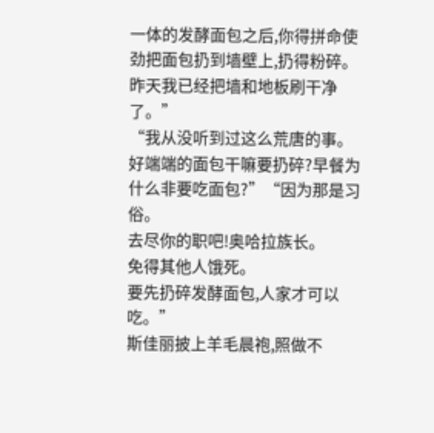一体的发酵面包之后,你得拼命使劲把面包扔到墙壁上,扔得粉碎。
昨天我已经把墙和地板刷干净了。”
“我从没听到过这么荒唐的事。
好端端的面包干嘛要扔碎?早餐为什么非要吃面包?”“因为那是习俗。
去尽你的职吧!奥哈拉族长。
免得其他人饿死。
要先扔碎发酵面包,人家才可以吃。”
斯佳丽披上羊毛晨袍,照做不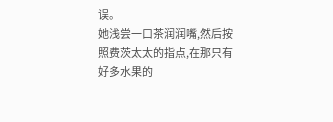误。
她浅尝一口茶润润嘴,然后按照费茨太太的指点,在那只有好多水果的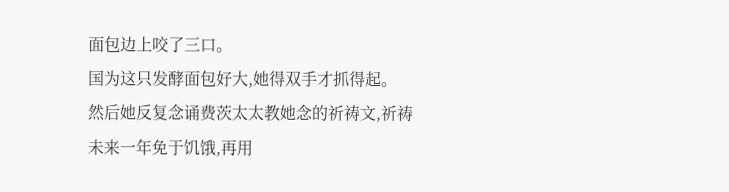面包边上咬了三口。
国为这只发酵面包好大,她得双手才抓得起。
然后她反复念诵费茨太太教她念的祈祷文,祈祷未来一年免于饥饿,再用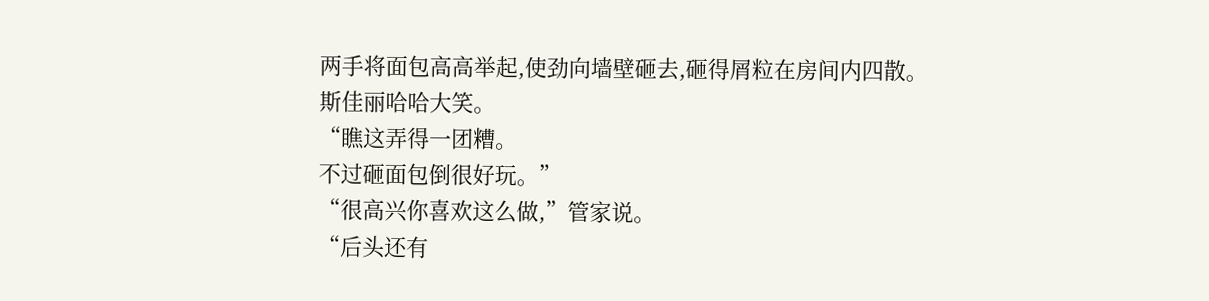两手将面包高高举起,使劲向墙壁砸去,砸得屑粒在房间内四散。
斯佳丽哈哈大笑。
“瞧这弄得一团糟。
不过砸面包倒很好玩。”
“很高兴你喜欢这么做,”管家说。
“后头还有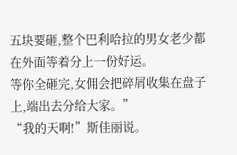五块要砸,整个巴利哈拉的男女老少都在外面等着分上一份好运。
等你全砸完,女佣会把碎屑收集在盘子上,端出去分给大家。”
“我的天啊!”斯佳丽说。